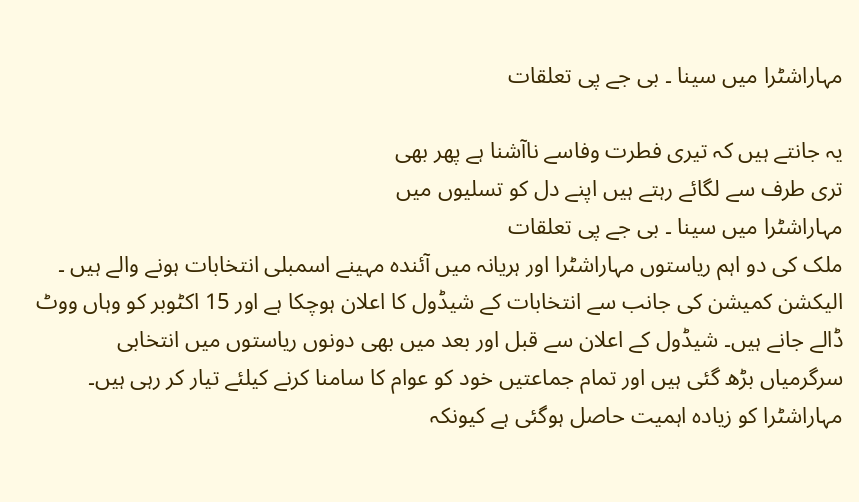مہاراشٹرا میں سینا ۔ بی جے پی تعلقات

یہ جانتے ہیں کہ تیری فطرت وفاسے ناآشنا ہے پھر بھی
تری طرف سے لگائے رہتے ہیں اپنے دل کو تسلیوں میں
مہاراشٹرا میں سینا ۔ بی جے پی تعلقات
ملک کی دو اہم ریاستوں مہاراشٹرا اور ہریانہ میں آئندہ مہینے اسمبلی انتخابات ہونے والے ہیں ۔ الیکشن کمیشن کی جانب سے انتخابات کے شیڈول کا اعلان ہوچکا ہے اور 15 اکٹوبر کو وہاں ووٹ ڈالے جانے ہیں۔ شیڈول کے اعلان سے قبل اور بعد میں بھی دونوں ریاستوں میں انتخابی سرگرمیاں بڑھ گئی ہیں اور تمام جماعتیں خود کو عوام کا سامنا کرنے کیلئے تیار کر رہی ہیں۔ مہاراشٹرا کو زیادہ اہمیت حاصل ہوگئی ہے کیونکہ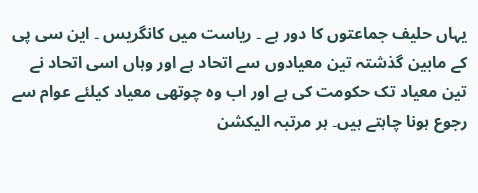یہاں حلیف جماعتوں کا دور ہے ۔ ریاست میں کانگریس ۔ این سی پی کے مابین گذشتہ تین معیادوں سے اتحاد ہے اور وہاں اسی اتحاد نے تین معیاد تک حکومت کی ہے اور اب وہ چوتھی معیاد کیلئے عوام سے رجوع ہونا چاہتے ہیں۔ ہر مرتبہ الیکشن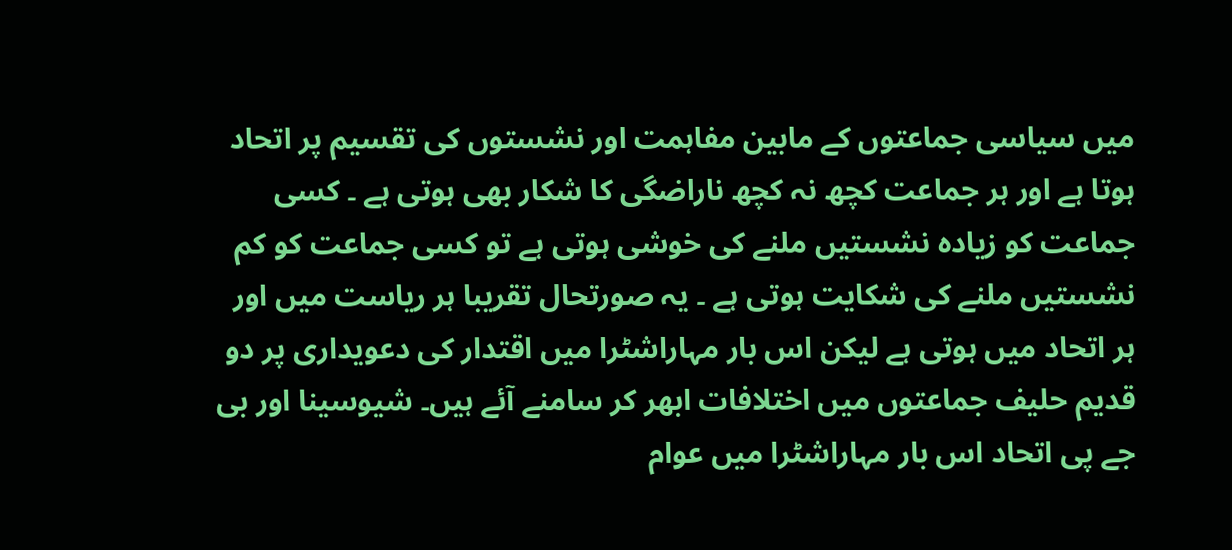میں سیاسی جماعتوں کے مابین مفاہمت اور نشستوں کی تقسیم پر اتحاد ہوتا ہے اور ہر جماعت کچھ نہ کچھ ناراضگی کا شکار بھی ہوتی ہے ۔ کسی جماعت کو زیادہ نشستیں ملنے کی خوشی ہوتی ہے تو کسی جماعت کو کم نشستیں ملنے کی شکایت ہوتی ہے ۔ یہ صورتحال تقریبا ہر ریاست میں اور ہر اتحاد میں ہوتی ہے لیکن اس بار مہاراشٹرا میں اقتدار کی دعویداری پر دو قدیم حلیف جماعتوں میں اختلافات ابھر کر سامنے آئے ہیں۔ شیوسینا اور بی جے پی اتحاد اس بار مہاراشٹرا میں عوام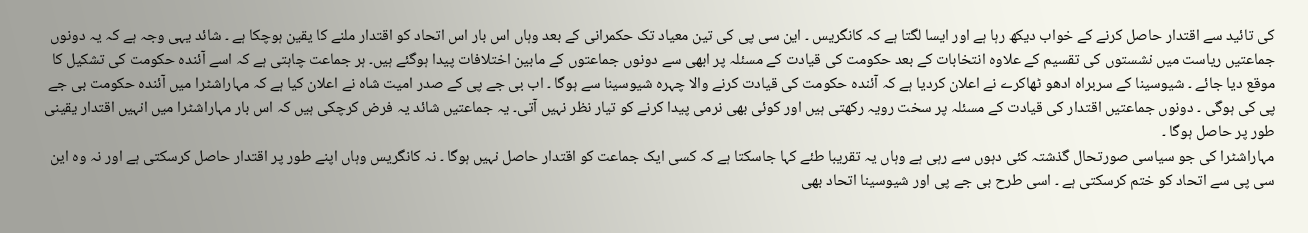کی تائید سے اقتدار حاصل کرنے کے خواب دیکھ رہا ہے اور ایسا لگتا ہے کہ کانگریس ۔ این سی پی کی تین معیاد تک حکمرانی کے بعد وہاں اس بار اس اتحاد کو اقتدار ملنے کا یقین ہوچکا ہے ۔ شائد یہی وجہ ہے کہ یہ دونوں جماعتیں ریاست میں نشستوں کی تقسیم کے علاوہ انتخابات کے بعد حکومت کی قیادت کے مسئلہ پر ابھی سے دونوں جماعتوں کے مابین اختلافات پیدا ہوگئے ہیں۔ ہر جماعت چاہتی ہے کہ اسے آئندہ حکومت کی تشکیل کا موقع دیا جائے ۔ شیوسینا کے سربراہ ادھو ٹھاکرے نے اعلان کردیا ہے کہ آئندہ حکومت کی قیادت کرنے والا چہرہ شیوسینا سے ہوگا ۔ اب بی جے پی کے صدر امیت شاہ نے اعلان کیا ہے کہ مہاراشٹرا میں آئندہ حکومت بی جے پی کی ہوگی ۔ دونوں جماعتیں اقتدار کی قیادت کے مسئلہ پر سخت رویہ رکھتی ہیں اور کوئی بھی نرمی پیدا کرنے کو تیار نظر نہیں آتی۔ یہ جماعتیں شائد یہ فرض کرچکی ہیں کہ اس بار مہاراشٹرا میں انہیں اقتدار یقینی طور پر حاصل ہوگا ۔
مہاراشٹرا کی جو سیاسی صورتحال گذشتہ کئی دہوں سے رہی ہے وہاں یہ تقریبا طئے کہا جاسکتا ہے کہ کسی ایک جماعت کو اقتدار حاصل نہیں ہوگا ۔ نہ کانگریس وہاں اپنے طور پر اقتدار حاصل کرسکتی ہے اور نہ وہ این سی پی سے اتحاد کو ختم کرسکتی ہے ۔ اسی طرح بی جے پی اور شیوسینا اتحاد بھی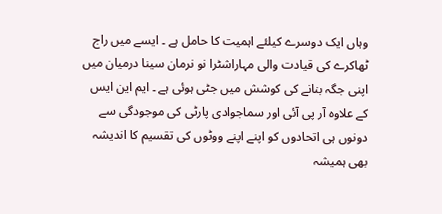وہاں ایک دوسرے کیلئے اہمیت کا حامل ہے ۔ ایسے میں راج ٹھاکرے کی قیادت والی مہاراشٹرا نو نرمان سینا درمیان میں اپنی جگہ بنانے کی کوشش میں جٹی ہوئی ہے ۔ ایم این ایس کے علاوہ آر پی آئی اور سماجوادی پارٹی کی موجودگی سے دونوں ہی اتحادوں کو اپنے اپنے ووٹوں کی تقسیم کا اندیشہ بھی ہمیشہ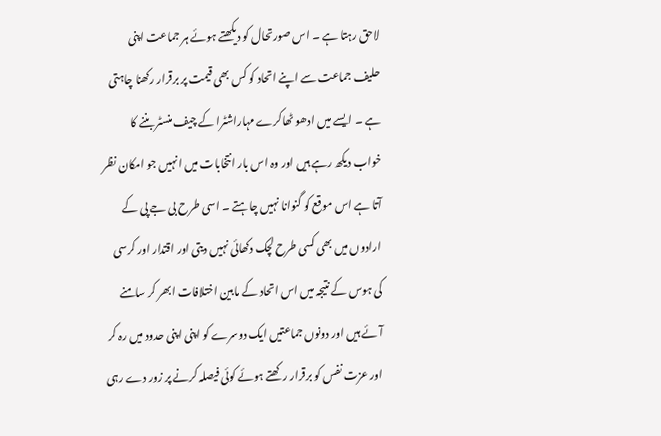لاحق رہتا ہے ۔ اس صورتحال کو دیکھتے ہوئے ہر جماعت اپنی حلیف جماعت سے اپنے اتحاد کو کس بھی قیمت پر برقرار رکھنا چاہتی ہے ۔ ایسے میں ادھو ٹھاکرے مہاراشٹرا کے چیف منسٹر بننے کا خواب دیکھ رہے ہیں اور وہ اس بار انتخابات میں انہیں جو امکان نظر آتا ہے اس موقع کو گنوانا نہیں چاہتے ۔ اسی طرح بی جے پی کے ارادوں میں بھی کسی طرح لچک دکھائی نہیں دیتی اور اقتدار اور کرسی کی ہوس کے نتیجہ میں اس اتحاد کے مابین اختلافات ابھر کر سامنے آئے ہیں اور دونوں جماعتیں ایک دوسرے کو اپنی اپنی حدود میں رہ کر اور عزت نفس کو برقرار رکھتے ہوئے کوئی فیصلہ کرنے پر زور دے رہی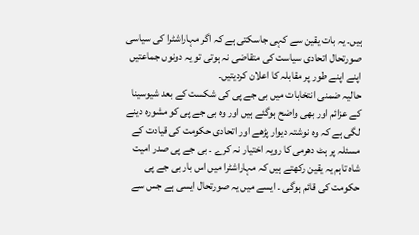ہیں۔ یہ بات یقین سے کہی جاسکتی ہے کہ اگر مہاراشٹرا کی سیاسی صورتحال اتحادی سیاست کی متقاضی نہ ہوتی تو یہ دونوں جماعتیں اپنے اپنے طور پر مقابلہ کا اعلان کردیتیں۔
حالیہ ضمنی انتخابات میں بی جے پی کی شکست کے بعد شیوسینا کے عزائم اور بھی واضح ہوگئے ہیں اور وہ بی جے پی کو مشورہ دینے لگی ہے کہ وہ نوشتہ دیوار پڑھے اور اتحادی حکومت کی قیادت کے مسئلہ پر ہٹ دھرمی کا رویہ اختیار نہ کرے ۔ بی جے پی صدر امیت شاہ تاہم یہ یقین رکھتے ہیں کہ مہاراشٹرا میں اس بار بی جے پی حکومت کی قائم ہوگی ۔ ایسے میں یہ صورتحال ایسی ہے جس سے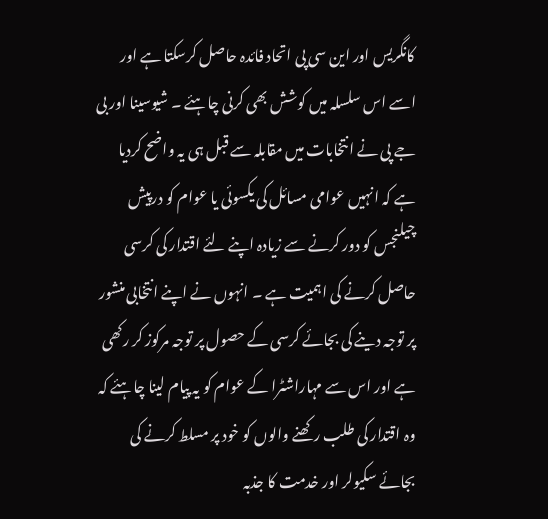کانگریس اور این سی پی اتحاد فائدہ حاصل کرسکتا ہے اور اسے اس سلسلہ میں کوشش بھی کرنی چاہئے ۔ شیوسینا اور بی جے پی نے انتخابات میں مقابلہ سے قبل ہی یہ واضح کردیا ہے کہ انہیں عوامی مسائل کی یکسوئی یا عوام کو درپیش چیلنجس کو دور کرنے سے زیادہ اپنے لئے اقتدار کی کرسی حاصل کرنے کی اہمیت ہے ۔ انہوں نے اپنے انتخابی منشور پر توجہ دینے کی بجائے کرسی کے حصول پر توجہ مرکوز کر رکھی ہے اور اس سے مہاراشٹرا کے عوام کو یہ پیام لینا چاہئے کہ وہ اقتدار کی طلب رکھنے والوں کو خود پر مسلط کرنے کی بجائے سکیولر اور خدمت کا جذبہ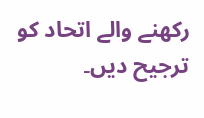رکھنے والے اتحاد کو ترجیح دیں۔